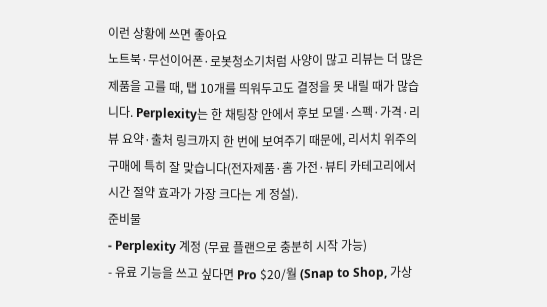이런 상황에 쓰면 좋아요
노트북·무선이어폰·로봇청소기처럼 사양이 많고 리뷰는 더 많은 제품을 고를 때, 탭 10개를 띄워두고도 결정을 못 내릴 때가 많습니다. Perplexity는 한 채팅창 안에서 후보 모델·스펙·가격·리뷰 요약·출처 링크까지 한 번에 보여주기 때문에, 리서치 위주의 구매에 특히 잘 맞습니다(전자제품·홈 가전·뷰티 카테고리에서 시간 절약 효과가 가장 크다는 게 정설).
준비물
- Perplexity 계정 (무료 플랜으로 충분히 시작 가능)
- 유료 기능을 쓰고 싶다면 Pro $20/월 (Snap to Shop, 가상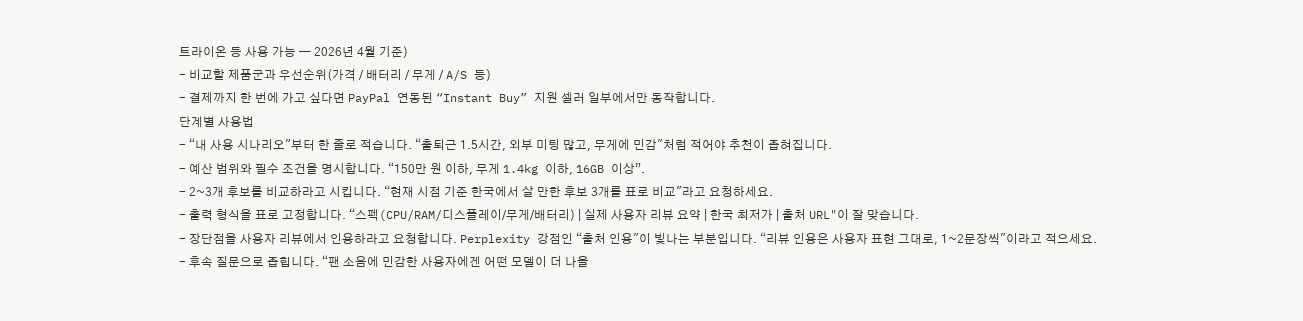트라이온 등 사용 가능 — 2026년 4월 기준)
- 비교할 제품군과 우선순위(가격 / 배터리 / 무게 / A/S 등)
- 결제까지 한 번에 가고 싶다면 PayPal 연동된 “Instant Buy” 지원 셀러 일부에서만 동작합니다.
단계별 사용법
- “내 사용 시나리오"부터 한 줄로 적습니다. “출퇴근 1.5시간, 외부 미팅 많고, 무게에 민감"처럼 적어야 추천이 좁혀집니다.
- 예산 범위와 필수 조건을 명시합니다. “150만 원 이하, 무게 1.4kg 이하, 16GB 이상”.
- 2~3개 후보를 비교하라고 시킵니다. “현재 시점 기준 한국에서 살 만한 후보 3개를 표로 비교"라고 요청하세요.
- 출력 형식을 표로 고정합니다. “스펙(CPU/RAM/디스플레이/무게/배터리) | 실제 사용자 리뷰 요약 | 한국 최저가 | 출처 URL"이 잘 맞습니다.
- 장단점을 사용자 리뷰에서 인용하라고 요청합니다. Perplexity 강점인 “출처 인용"이 빛나는 부분입니다. “리뷰 인용은 사용자 표현 그대로, 1~2문장씩"이라고 적으세요.
- 후속 질문으로 좁힙니다. “팬 소음에 민감한 사용자에겐 어떤 모델이 더 나을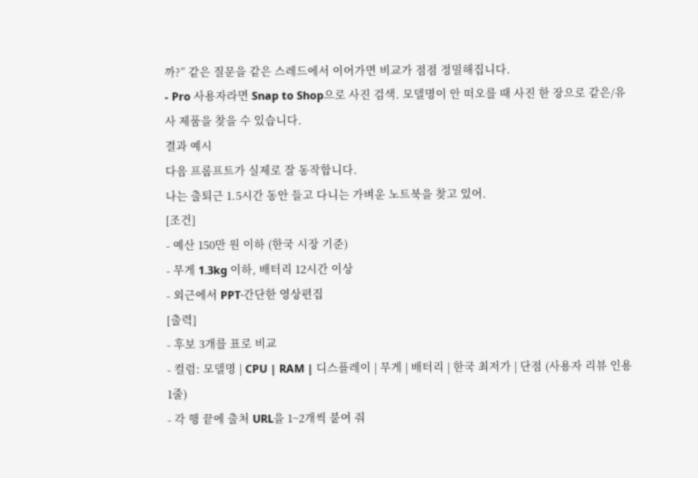까?” 같은 질문을 같은 스레드에서 이어가면 비교가 점점 정밀해집니다.
- Pro 사용자라면 Snap to Shop으로 사진 검색. 모델명이 안 떠오를 때 사진 한 장으로 같은/유사 제품을 찾을 수 있습니다.
결과 예시
다음 프롬프트가 실제로 잘 동작합니다.
나는 출퇴근 1.5시간 동안 들고 다니는 가벼운 노트북을 찾고 있어.
[조건]
- 예산 150만 원 이하 (한국 시장 기준)
- 무게 1.3kg 이하, 배터리 12시간 이상
- 외근에서 PPT·간단한 영상편집
[출력]
- 후보 3개를 표로 비교
- 컬럼: 모델명 | CPU | RAM | 디스플레이 | 무게 | 배터리 | 한국 최저가 | 단점 (사용자 리뷰 인용 1줄)
- 각 행 끝에 출처 URL을 1~2개씩 붙여 줘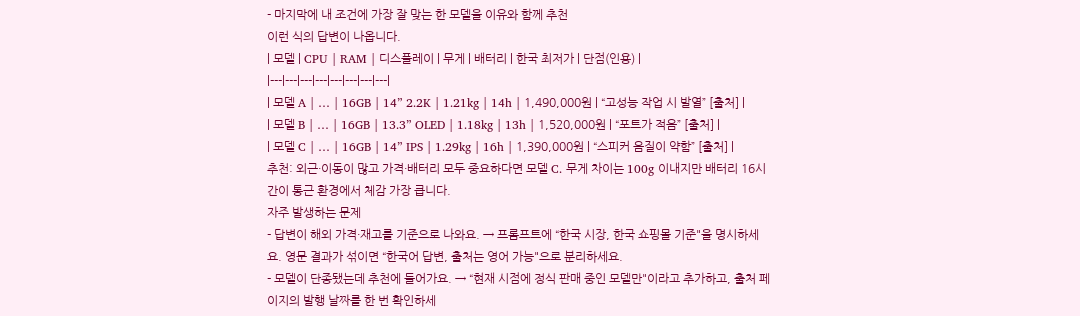- 마지막에 내 조건에 가장 잘 맞는 한 모델을 이유와 함께 추천
이런 식의 답변이 나옵니다.
| 모델 | CPU | RAM | 디스플레이 | 무게 | 배터리 | 한국 최저가 | 단점(인용) |
|---|---|---|---|---|---|---|---|
| 모델 A | … | 16GB | 14” 2.2K | 1.21kg | 14h | 1,490,000원 | “고성능 작업 시 발열” [출처] |
| 모델 B | … | 16GB | 13.3” OLED | 1.18kg | 13h | 1,520,000원 | “포트가 적음” [출처] |
| 모델 C | … | 16GB | 14” IPS | 1.29kg | 16h | 1,390,000원 | “스피커 음질이 약함” [출처] |
추천: 외근·이동이 많고 가격·배터리 모두 중요하다면 모델 C. 무게 차이는 100g 이내지만 배터리 16시간이 통근 환경에서 체감 가장 큽니다.
자주 발생하는 문제
- 답변이 해외 가격·재고를 기준으로 나와요. → 프롬프트에 “한국 시장, 한국 쇼핑몰 기준"을 명시하세요. 영문 결과가 섞이면 “한국어 답변, 출처는 영어 가능"으로 분리하세요.
- 모델이 단종됐는데 추천에 들어가요. → “현재 시점에 정식 판매 중인 모델만"이라고 추가하고, 출처 페이지의 발행 날짜를 한 번 확인하세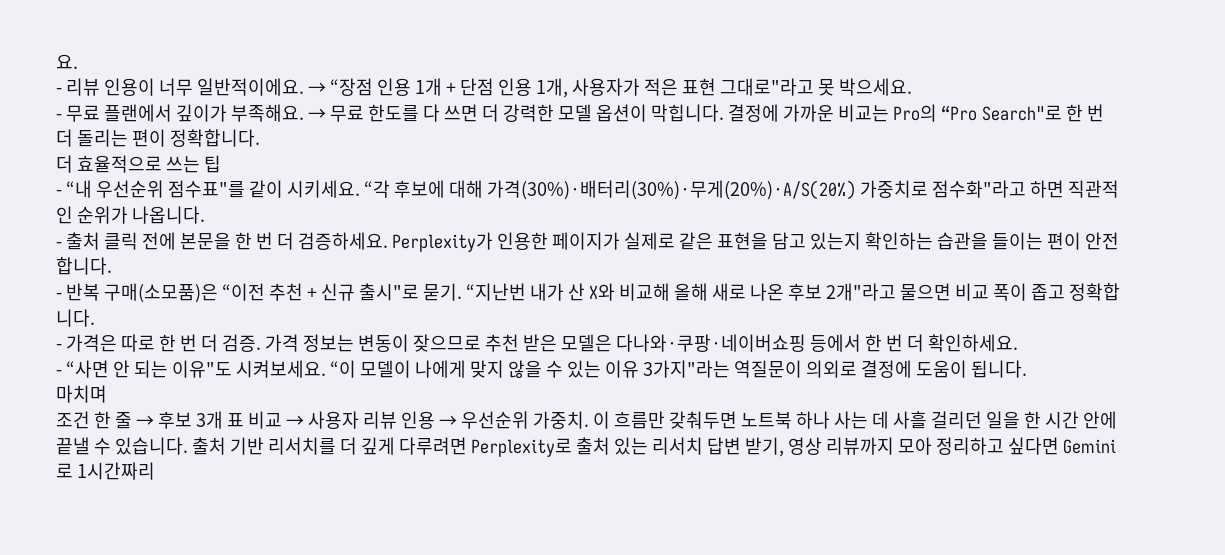요.
- 리뷰 인용이 너무 일반적이에요. → “장점 인용 1개 + 단점 인용 1개, 사용자가 적은 표현 그대로"라고 못 박으세요.
- 무료 플랜에서 깊이가 부족해요. → 무료 한도를 다 쓰면 더 강력한 모델 옵션이 막힙니다. 결정에 가까운 비교는 Pro의 “Pro Search"로 한 번 더 돌리는 편이 정확합니다.
더 효율적으로 쓰는 팁
- “내 우선순위 점수표"를 같이 시키세요. “각 후보에 대해 가격(30%)·배터리(30%)·무게(20%)·A/S(20%) 가중치로 점수화"라고 하면 직관적인 순위가 나옵니다.
- 출처 클릭 전에 본문을 한 번 더 검증하세요. Perplexity가 인용한 페이지가 실제로 같은 표현을 담고 있는지 확인하는 습관을 들이는 편이 안전합니다.
- 반복 구매(소모품)은 “이전 추천 + 신규 출시"로 묻기. “지난번 내가 산 X와 비교해 올해 새로 나온 후보 2개"라고 물으면 비교 폭이 좁고 정확합니다.
- 가격은 따로 한 번 더 검증. 가격 정보는 변동이 잦으므로 추천 받은 모델은 다나와·쿠팡·네이버쇼핑 등에서 한 번 더 확인하세요.
- “사면 안 되는 이유"도 시켜보세요. “이 모델이 나에게 맞지 않을 수 있는 이유 3가지"라는 역질문이 의외로 결정에 도움이 됩니다.
마치며
조건 한 줄 → 후보 3개 표 비교 → 사용자 리뷰 인용 → 우선순위 가중치. 이 흐름만 갖춰두면 노트북 하나 사는 데 사흘 걸리던 일을 한 시간 안에 끝낼 수 있습니다. 출처 기반 리서치를 더 깊게 다루려면 Perplexity로 출처 있는 리서치 답변 받기, 영상 리뷰까지 모아 정리하고 싶다면 Gemini로 1시간짜리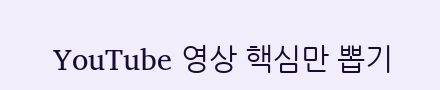YouTube 영상 핵심만 뽑기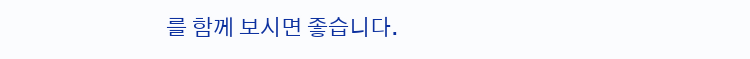를 함께 보시면 좋습니다.